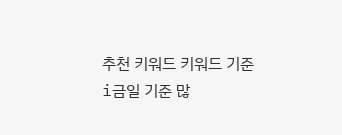추천 키워드 키워드 기준 i금일 기준 많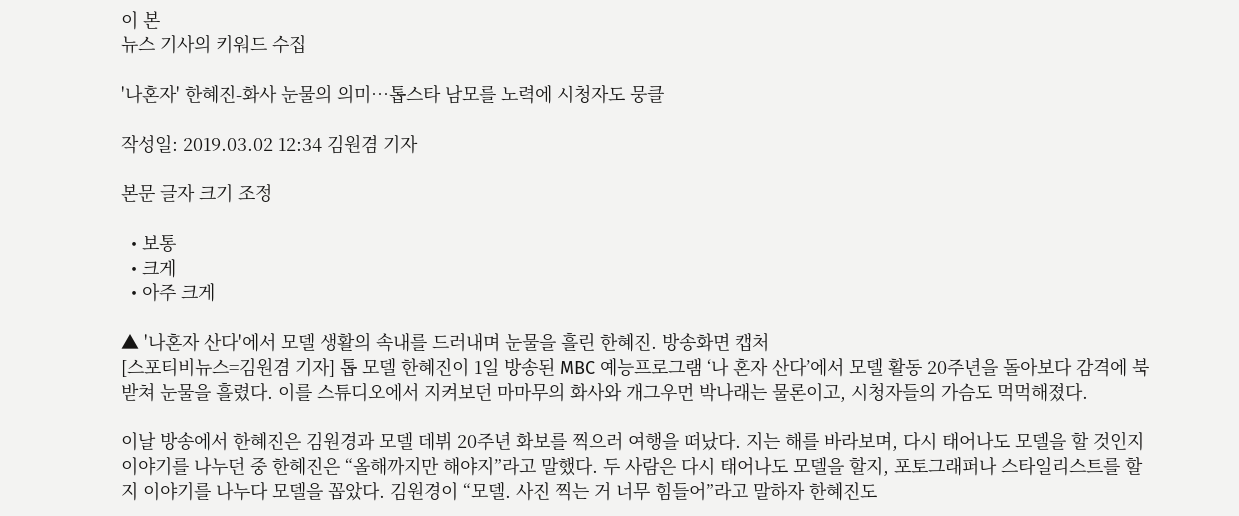이 본
뉴스 기사의 키워드 수집

'나혼자' 한혜진-화사 눈물의 의미…톱스타 남모를 노력에 시청자도 뭉클

작성일: 2019.03.02 12:34 김원겸 기자

본문 글자 크기 조정

  • 보통
  • 크게
  • 아주 크게

▲ '나혼자 산다'에서 모델 생활의 속내를 드러내며 눈물을 흘린 한혜진. 방송화면 캡처
[스포티비뉴스=김원겸 기자] 톱 모델 한혜진이 1일 방송된 MBC 예능프로그램 ‘나 혼자 산다’에서 모델 활동 20주년을 돌아보다 감격에 북받쳐 눈물을 흘렸다. 이를 스튜디오에서 지켜보던 마마무의 화사와 개그우먼 박나래는 물론이고, 시청자들의 가슴도 먹먹해졌다.

이날 방송에서 한혜진은 김원경과 모델 데뷔 20주년 화보를 찍으러 여행을 떠났다. 지는 해를 바라보며, 다시 태어나도 모델을 할 것인지 이야기를 나누던 중 한헤진은 “올해까지만 해야지”라고 말했다. 두 사람은 다시 태어나도 모델을 할지, 포토그래퍼나 스타일리스트를 할지 이야기를 나누다 모델을 꼽았다. 김원경이 “모델. 사진 찍는 거 너무 힘들어”라고 말하자 한혜진도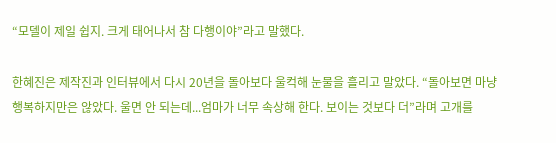“모델이 제일 쉽지. 크게 태어나서 참 다행이야”라고 말했다.

한혜진은 제작진과 인터뷰에서 다시 20년을 돌아보다 울컥해 눈물을 흘리고 말았다. “돌아보면 마냥 행복하지만은 않았다. 울면 안 되는데...엄마가 너무 속상해 한다. 보이는 것보다 더”라며 고개를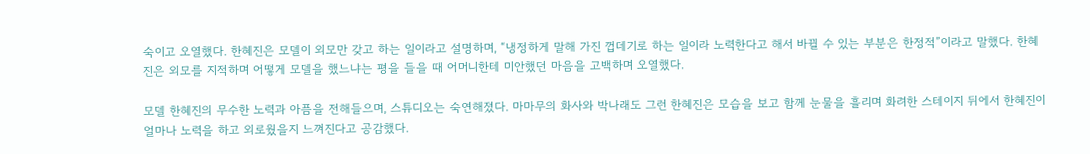숙이고 오열했다. 한혜진은 모델이 외모만 갖고 하는 일이라고 설명하며, “냉정하게 말해 가진 껍데기로 하는 일이라 노력한다고 해서 바뀔 수 있는 부분은 한정적”이라고 말했다. 한혜진은 외모를 지적하며 어떻게 모델을 했느냐는 평을 들을 때 어머니한테 미안했던 마음을 고백하며 오열했다.

모델 한혜진의 무수한 노력과 아픔을 전해들으며, 스튜디오는 숙연해졌다. 마마무의 화사와 박나래도 그런 한혜진은 모습을 보고 함께 눈물을 흘리며 화려한 스테이지 뒤에서 한혜진이 얼마나 노력을 하고 외로웠을지 느껴진다고 공감했다.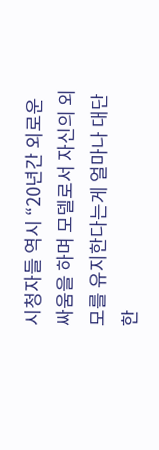시청자들 역시 “20년간 외로운 싸움을 하며 모델로서 자신의 외모를 유지한다는게 얼마나 대단한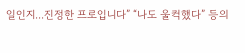일인지...진정한 프로입니다” “나도 울컥했다” 등의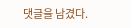댓글을 남겼다.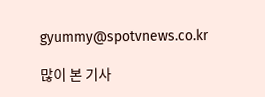gyummy@spotvnews.co.kr

많이 본 기사